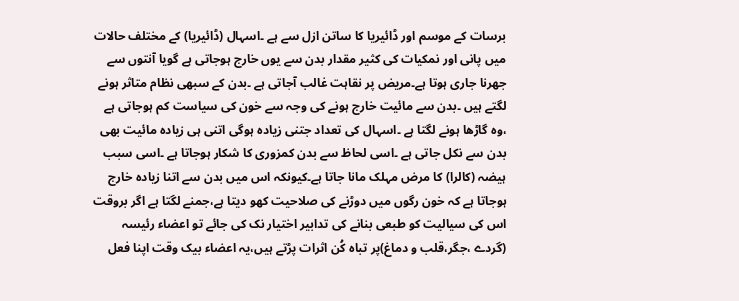برسات کے موسم اور ڈائیریا کا ساتن ازل سے ہے ۔اسہال (ڈائیریا) کے مختلف حالات میں پانی اور نمکیات کی کثیر مقدار بدن سے یوں خارج ہوجاتی ہے گویا آنتوں سے جھرنا جاری ہوتا ہے۔مریض پر نقاہت غالب آجاتی ہے ۔بدن کے سبھی نظام متاثر ہونے لگتے ہیں ۔بدن سے مائیت خارج ہونے کی وجہ سے خون کی سیاست کم ہوجاتی ہے ،وہ گاڑھا ہونے لگتا ہے ۔اسہال کی تعداد جتنی زیادہ ہوگی اتنی ہی زیادہ مائیت بھی بدن سے نکل جاتی ہے ۔اسی لحاظ سے بدن کمزوری کا شکار ہوجاتا ہے ۔اسی سبب ہیضہ (کالرا) کا مرض مہلک مانا جاتا ہے۔کیونکہ اس میں بدن سے اتنا زیادہ خارج ہوجاتا ہے کہ خون رگوں میں دوڑنے کی صلاحیت کھو دیتا ہے،جمنے لگتا ہے اگر بروقت اس کی سیالیت کو طبعی بنانے کی تدابیر اختیار نک کی جائے تو اعضاء رئیسہ (گردے ،جگر،قلب و دماغ)پر تباہ کُن اثرات پڑتے ہیں،یہ اعضاء بیک وقت اپنا فعل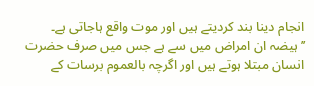انجام دینا بند کردیتے ہیں اور موت واقع ہاجاتی ہے۔
’’ہیضہ ان امراض میں سے ہے جس میں صرف حضرت انسان مبتلا ہوتے ہیں اور اگرچہ بالعموم برسات کے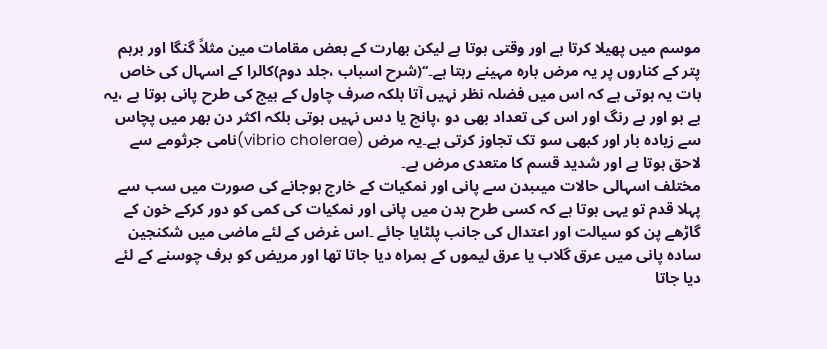موسم میں پھیلا کرتا ہے اور وقتی ہوتا ہے لیکن بھارت کے بعض مقامات مین مثلاً گنگا اور برہم پتر کے کناروں پر یہ مرض بارہ مہینے رہتا ہے۔‘‘(شرح اسباب ،جلد دوم)کالرا کے اسہال کی خاص بات یہ ہوتی ہے کہ اس میں فضلہ نظر نہیں آتا بلکہ صرف چاول کے بیج کی طرح پانی ہوتا ہے ،یہ بے بو اور بے رنگ اور اس کی تعداد بھی دو ،پانچ یا دس نہیں ہوتی بلکہ اکثر دن بھر میں پچاس سے زیادہ بار اور کبھی سو تک تجاوز کرتی ہے۔یہ مرض (vibrio cholerae)نامی جرثومے سے لاحق ہوتا ہے اور شدید قسم کا متعدی مرض ہے۔
مختلف اسہالی حالات میںبدن سے پانی اور نمکیات کے خارج ہوجانے کی صورت میں سب سے پہلا قدم تو یہی ہوتا ہے کہ کسی طرح بدن میں پانی اور نمکیات کی کمی کو دور کرکے خون کے گاڑھے پن کو سیالت اور اعتدال کی جانب پلٹایا جائے ۔اس غرض کے لئے ماضی میں شکنجین سادہ پانی میں عرق گلاب یا عرق لیموں کے ہمراہ دیا جاتا تھا اور مریض کو برف چوسنے کے لئے دیا جاتا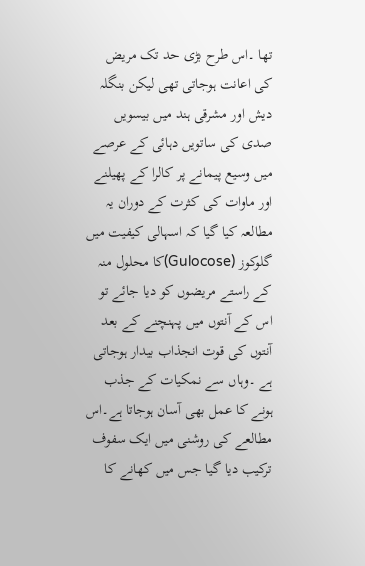تھا ۔اس طرح بڑی حد تک مریض کی اعانت ہوجاتی تھی لیکن بنگلہ دیش اور مشرقی ہند میں بیسویں صدی کی ساتویں دہائی کے عرصے میں وسیع پیمانے پر کالرا کے پھیلنے اور ماوات کی کثرت کے دوران یہ مطالعہ کیا گیا کہ اسہالی کیفیت میں گلوکوز (Gulocose)کا محلول منہ کے راستے مریضوں کو دیا جائے تو اس کے آنتوں میں پہنچنے کے بعد آنتوں کی قوت انجذاب بیدار ہوجاتی ہے ۔وہاں سے نمکیات کے جذب ہونے کا عمل بھی آسان ہوجاتا ہے۔اس مطالعے کی روشنی میں ایک سفوف ترکیب دیا گیا جس میں کھانے کا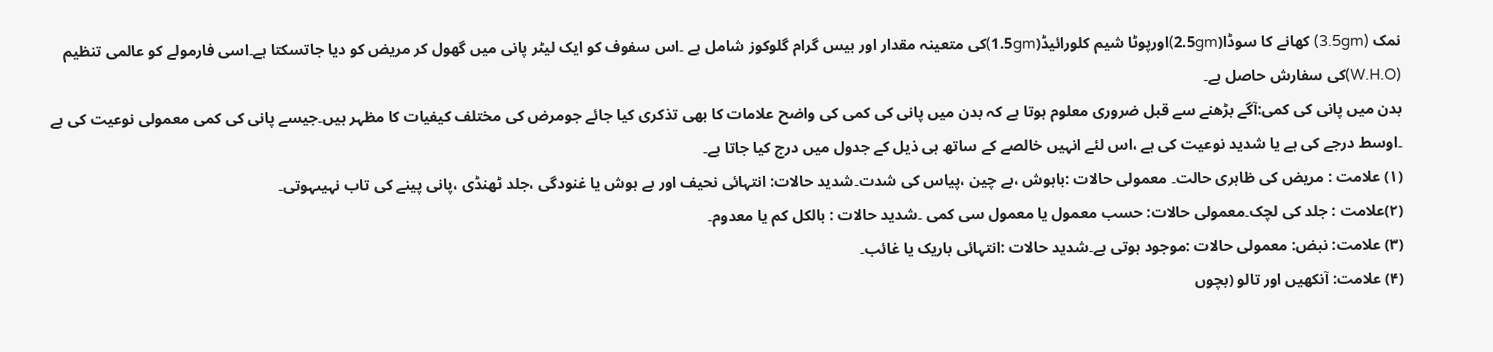نمک (3.5gm) کھانے کا سوڈا(2.5gm)اورپوٹا شیم کلورائیڈ(1.5gm)کی متعینہ مقدار اور بیس گرام گلوکوز شامل ہے ۔اس سفوف کو ایک لیٹر پانی میں گھول کر مریض کو دیا جاتسکتا ہے۔اسی فارمولے کو عالمی تنظیم (W.H.O)کی سفارش حاصل ہے۔
بدن میں پانی کی کمی:آگے بڑھنے سے قبل ضروری معلوم ہوتا ہے کہ بدن میں پانی کی کمی کی واضح علامات کا بھی تذکری کیا جائے جومرض کی مختلف کیفیات کا مظہر ہیں۔جیسے پانی کی کمی معمولی نوعیت کی ہے ۔اوسط درجے کی ہے یا شدید نوعیت کی ہے ،اس لئے انہیں خالصے کے ساتھ ہی ذیل کے جدول میں درج کیا جاتا ہے۔
(۱) علامت : مریض کی ظاہری حالت۔ معمولی حالات :باہوش ،بے چین ،پیاس کی شدت۔شدید حالات: انتہائی نحیف اور بے ہوش یا غنودگی ،جلد ٹھنڈی ،پانی پینے کی تاب نہیںہوتی۔
(۲)علامت : جلد کی لچک۔معمولی حالات: حسب معمول یا معمول سی کمی ۔شدید حالات : بالکل کم یا معدوم۔
(۳) علامت: نبض: معمولی حالات :موجود ہوتی ہے۔شدید حالات :انتہائی باریک یا غائب۔
(۴) علامت: آنکھیں اور تالو (بچوں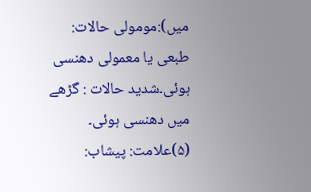میں):مومولی حالات: طبعی یا معمولی دھنسی ہوئی۔شدید حالات : گڑھے میں دھنسی ہوئی۔
(۵)علامت: پیشاب: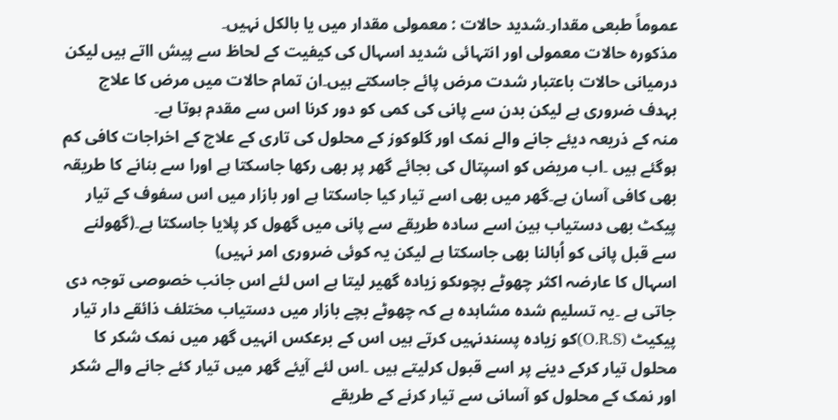عموماً طبعی مقدار۔شدید حالات : معمولی مقدار میں یا بالکل نہیں۔
مذکورہ حالات معمولی اور انتہائی شدید اسہال کی کیفیت کے لحاظ سے پیش ااتے ہیں لیکن درمیانی حالات باعتبار شدت مرض پائے جاسکتے ہیں۔ان تمام حالات میں مرض کا علاج بہدف ضروری ہے لیکن بدن سے پانی کی کمی کو دور کرنا اس سے مقدم ہوتا ہے۔
منہ کے ذریعہ دیئے جانے والے نمک اور گلوکوز کے محلول کی تاری کے علاج کے اخراجات کافی کم ہوگئے ہیں ۔اب مریض کو اسپتال کی بجائے گھر پر بھی رکھا جاسکتا ہے اورا سے بنانے کا طریقہ بھی کافی آسان ہے۔گھر میں بھی اسے تیار کیا جاسکتا ہے اور بازار میں اس سفوف کے تیار پیکٹ بھی دستیاب ہین اسے سادہ طریقے سے پانی میں گھول کر پلایا جاسکتا ہے۔(گھولنے سے قبل پانی کو اُبالنا بھی جاسکتا ہے لیکن یہ کوئی ضروری امر نہیں)
اسہال کا عارضہ اکثر چھوٹے بچوںکو زیادہ گھیر لیتا ہے اس لئے اس جانب خصوصی توجہ دی جاتی ہے ۔یہ تسلیم شدہ مشاہدہ ہے کہ چھوٹے بچے بازار میں دستیاب مختلف ذائقے دار تیار پیکیٹ (O.R.S)کو زیادہ پسندنہیں کرتے ہیں اس کے برعکس انہیں گھر میں نمک شکر کا محلول تیار کرکے دینے پر اسے قبول کرلیتے ہیں ۔اس لئے آیئے گھر میں تیار کئے جانے والے شکر اور نمک کے محلول کو آسانی سے تیار کرنے کے طریقے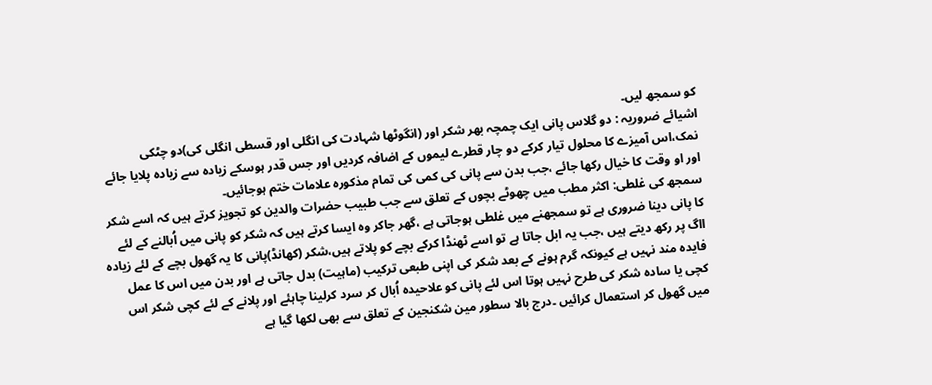کو سمجھ لیں۔
اشیائے ضروریہ : دو گلاس پانی ایک چمچہ بھر شکر اور (انگوٹھا شہادت کی انگلی اور قسطی انگلی کی)دو چٹکی نمک،اس آمیزے کا محلول تیار کرکے دو چار قطرے لیموں کے اضافہ کردیں اور جس قدر ہوسکے زیادہ سے زیادہ پلایا جائے اور او وقت کا خیال رکھا جائے ،جب بدن سے پانی کی کمی کی تمام مذکورہ علامات ختم ہوجائیں۔
سمجھ کی غلطی: اکثر مطب میں چھوٹے بچوں کے تعلق سے جب طبیب حضرات والدین کو تجویز کرتے ہیں کہ اسے شکر کا پانی دینا ضروری ہے تو سمجھنے میں غلطی ہوجاتی ہے ،گھر جاکر وہ ایسا کرتے ہیں کہ شکر کو پانی میں اُبالنے کے لئے ااگ پر رکھ دیتے ہیں ،جب یہ ابل جاتا ہے تو اسے ٹھنڈا کرکے بچے کو پلاتے ہیں،شکر (کھانڈ)پانی کا یہ گھول بچے کے لئے زیادہ فایدہ مند نہیں ہے کیونکہ گرم ہونے کے بعد شکر کی اپنی طبعی ترکیب (ماہیت) بدل جاتی ہے اور بدن میں اس کا عمل کچی یا سادہ شکر کی طرح نہیں ہوتا اس لئے پانی کو علاحیدہ اُبال کر سرد کرلینا چاہئے اور پلانے کے لئے کچی شکر اس میں گھول کر استعمال کرائیں ۔درج بالا سطور مین شکنجین کے تعلق سے بھی لکھا گیا ہے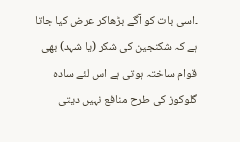۔اسی بات کو آگے بڑھاکر عرض کیا جاتا ہے کہ شکنجین کی شکر (یا شہد) بھی قوام ساختہ ہوتی ہے اس لئے سادہ گلوکوز کی طرح منافع نہیں دیتی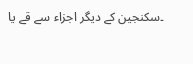۔سکنجین کے دیگر اجزاء سے قے یا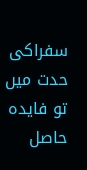سفراکی حدت میں تو فایدہ حاصل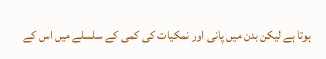ہوتا ہے لیکن بدن میں پانی اور نمکیات کی کمی کے سلسلے میں اس کے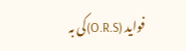فواید (O.R.S)کی بہ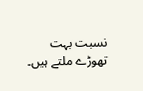نسبت بہت تھوڑے ملتے ہیں۔